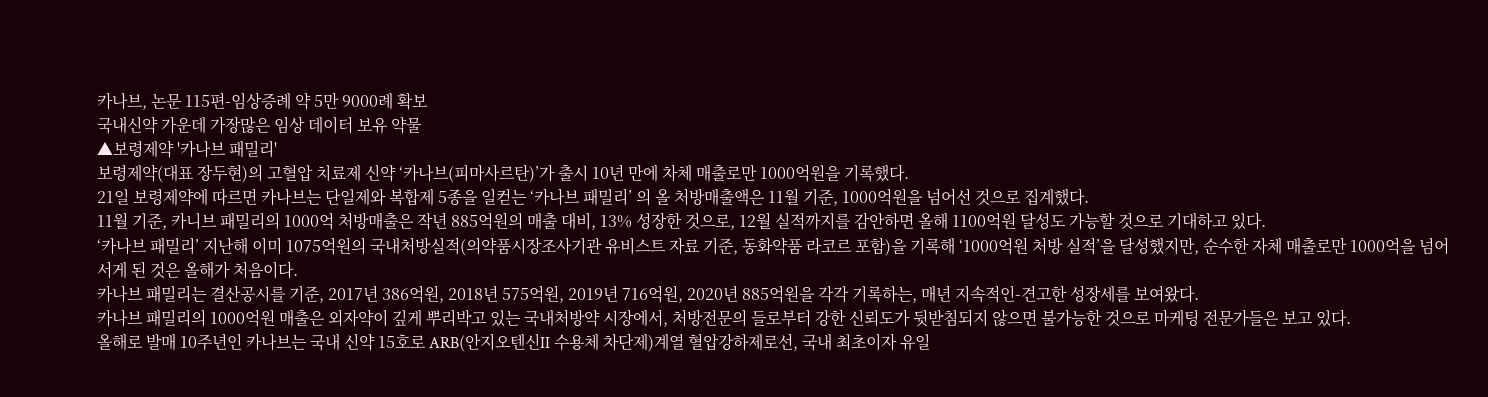카나브, 논문 115편-임상증례 약 5만 9000례 확보
국내신약 가운데 가장많은 임상 데이터 보유 약물
▲보령제약 '카나브 패밀리'
보령제약(대표 장두현)의 고혈압 치료제 신약 ‘카나브(피마사르탄)’가 출시 10년 만에 차체 매출로만 1000억원을 기록했다.
21일 보령제약에 따르면 카나브는 단일제와 복합제 5종을 일컫는 ‘카나브 패밀리’ 의 올 처방매출액은 11월 기준, 1000억원을 넘어선 것으로 집계했다.
11월 기준, 카니브 패밀리의 1000억 처방매출은 작년 885억원의 매출 대비, 13% 성장한 것으로, 12월 실적까지를 감안하면 올해 1100억원 달성도 가능할 것으로 기대하고 있다.
‘카나브 패밀리’ 지난해 이미 1075억원의 국내처방실적(의약품시장조사기관 유비스트 자료 기준, 동화약품 라코르 포함)을 기록해 ‘1000억원 처방 실적’을 달성했지만, 순수한 자체 매출로만 1000억을 넘어서게 된 것은 올해가 처음이다.
카나브 패밀리는 결산공시를 기준, 2017년 386억원, 2018년 575억원, 2019년 716억원, 2020년 885억원을 각각 기록하는, 매년 지속적인-견고한 성장세를 보여왔다.
카나브 패밀리의 1000억원 매출은 외자약이 깊게 뿌리박고 있는 국내처방약 시장에서, 처방전문의 들로부터 강한 신뢰도가 뒷받침되지 않으면 불가능한 것으로 마케팅 전문가들은 보고 있다.
올해로 발매 10주년인 카나브는 국내 신약 15호로 ARB(안지오텐신II 수용체 차단제)계열 혈압강하제로선, 국내 최초이자 유일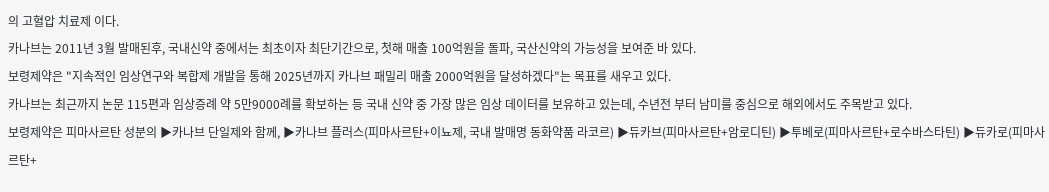의 고혈압 치료제 이다.
카나브는 2011년 3월 발매된후, 국내신약 중에서는 최초이자 최단기간으로, 첫해 매출 100억원을 돌파, 국산신약의 가능성을 보여준 바 있다.
보령제약은 "지속적인 임상연구와 복합제 개발을 통해 2025년까지 카나브 패밀리 매출 2000억원을 달성하겠다"는 목표를 새우고 있다.
카나브는 최근까지 논문 115편과 임상증례 약 5만9000례를 확보하는 등 국내 신약 중 가장 많은 임상 데이터를 보유하고 있는데, 수년전 부터 남미를 중심으로 해외에서도 주목받고 있다.
보령제약은 피마사르탄 성분의 ▶카나브 단일제와 함께, ▶카나브 플러스(피마사르탄+이뇨제, 국내 발매명 동화약품 라코르) ▶듀카브(피마사르탄+암로디틴) ▶투베로(피마사르탄+로수바스타틴) ▶듀카로(피마사르탄+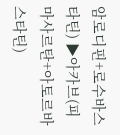암로디핀+로수바스타틴) ▶아카브(피마사르탄+아토르바스타틴)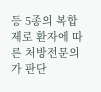등 5종의 복합제로 환자에 따른 처방전문의가 판단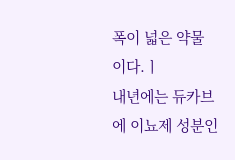폭이 넓은 약물 이다.ㅣ
내년에는 듀카브에 이뇨제 성분인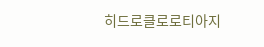히드로클로로티아지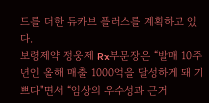드를 더한 듀카브 플러스를 계획하고 있다.
보령제약 정웅제 Rx부문장은 “발매 10주년인 올해 매출 1000억을 달성하게 돼 기쁘다"면서 “임상의 우수성과 근거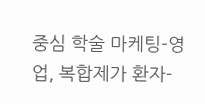중심 학술 마케팅-영업, 복합제가 환자-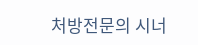처방전문의 시너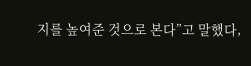지를 높여준 것으로 본다”고 말했다,